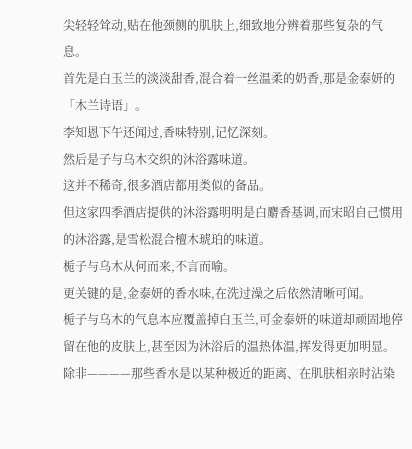尖轻轻耸动,贴在他颈侧的肌肤上,细致地分辨着那些复杂的气息。
首先是白玉兰的淡淡甜香,混合着一丝温柔的奶香,那是金泰妍的「木兰诗语」。
李知恩下午还闻过,香味特别,记忆深刻。
然后是子与乌木交织的沐浴露味道。
这并不稀奇,很多酒店都用类似的备品。
但这家四季酒店提供的沐浴露明明是白麝香基调,而宋昭自己惯用的沐浴露,是雪松混合檀木琥珀的味道。
栀子与乌木从何而来,不言而喻。
更关键的是,金泰妍的香水味,在洗过澡之后依然清晰可闻。
栀子与乌木的气息本应覆盖掉白玉兰,可金泰妍的味道却顽固地停留在他的皮肤上,甚至因为沐浴后的温热体温,挥发得更加明显。
除非————那些香水是以某种极近的距离、在肌肤相亲时沾染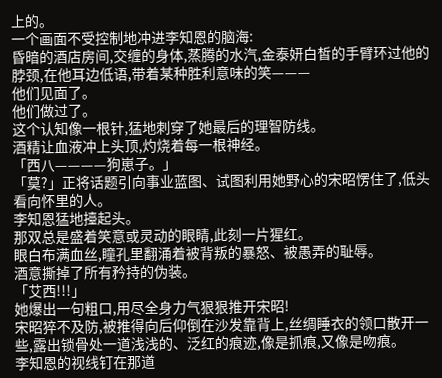上的。
一个画面不受控制地冲进李知恩的脑海:
昏暗的酒店房间,交缠的身体,蒸腾的水汽,金泰妍白皙的手臂环过他的脖颈,在他耳边低语,带着某种胜利意味的笑———
他们见面了。
他们做过了。
这个认知像一根针,猛地刺穿了她最后的理智防线。
酒精让血液冲上头顶,灼烧着每一根神经。
「西八————狗崽子。」
「莫?」正将话题引向事业蓝图、试图利用她野心的宋昭愣住了,低头看向怀里的人。
李知恩猛地擡起头。
那双总是盛着笑意或灵动的眼睛,此刻一片猩红。
眼白布满血丝,瞳孔里翻涌着被背叛的暴怒、被愚弄的耻辱。
酒意撕掉了所有矜持的伪装。
「艾西!!!」
她爆出一句粗口,用尽全身力气狠狠推开宋昭!
宋昭猝不及防,被推得向后仰倒在沙发靠背上,丝绸睡衣的领口散开一些,露出锁骨处一道浅浅的、泛红的痕迹,像是抓痕,又像是吻痕。
李知恩的视线钉在那道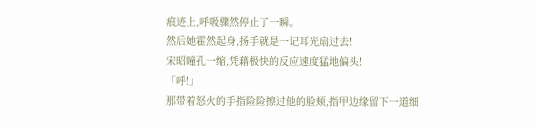痕迹上,呼吸骤然停止了一瞬。
然后她霍然起身,扬手就是一记耳光扇过去!
宋昭瞳孔一缩,凭藉极快的反应速度猛地偏头!
「呼!」
那带着怒火的手指险险擦过他的脸颊,指甲边缘留下一道细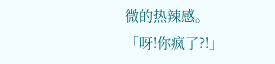微的热辣感。
「呀!你疯了?!」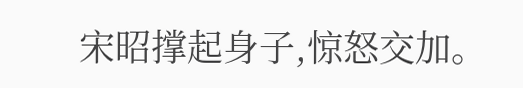宋昭撑起身子,惊怒交加。